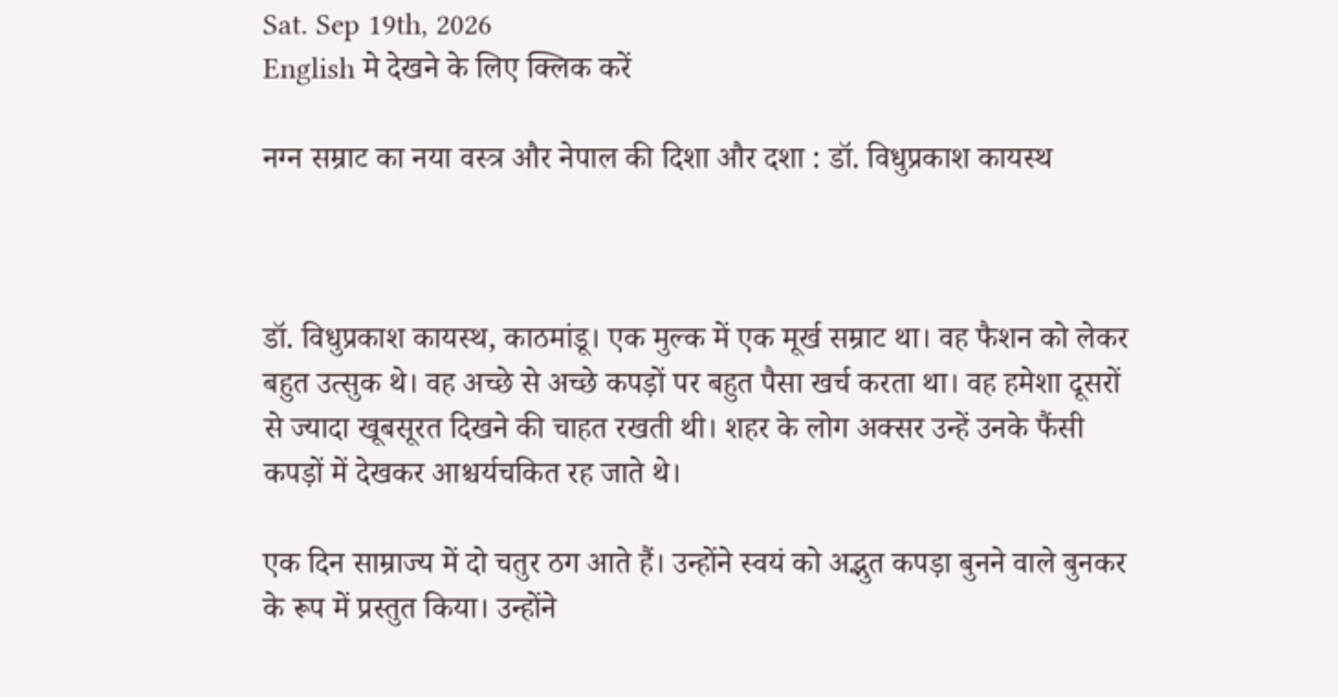Sat. Sep 19th, 2026
English मे देखने के लिए क्लिक करें

नग्न सम्राट का नया वस्त्र और नेपाल की दिशा और दशा : डॉ. विधुप्रकाश कायस्थ



डॉ. विधुप्रकाश कायस्थ, काठमांडू। एक मुल्क में एक मूर्ख सम्राट था। वह फैशन को लेकर बहुत उत्सुक थे। वह अच्छे से अच्छे कपड़ों पर बहुत पैसा खर्च करता था। वह हमेशा दूसरों से ज्यादा खूबसूरत दिखने की चाहत रखती थी। शहर के लोग अक्सर उन्हें उनके फैंसी कपड़ों में देखकर आश्चर्यचकित रह जाते थे।

एक दिन साम्राज्य में दो चतुर ठग आते हैं। उन्होंने स्वयं को अद्भुत कपड़ा बुनने वाले बुनकर के रूप में प्रस्तुत किया। उन्होंने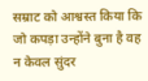सम्राट को आश्वस्त किया कि जो कपड़ा उन्होंने बुना है वह न केवल सुंदर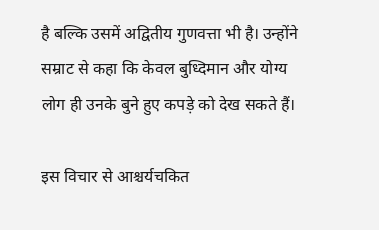है बल्कि उसमें अद्वितीय गुणवत्ता भी है। उन्होंने सम्राट से कहा कि केवल बुध्दिमान और योग्य लोग ही उनके बुने हुए कपड़े को देख सकते हैं।

इस विचार से आश्चर्यचकित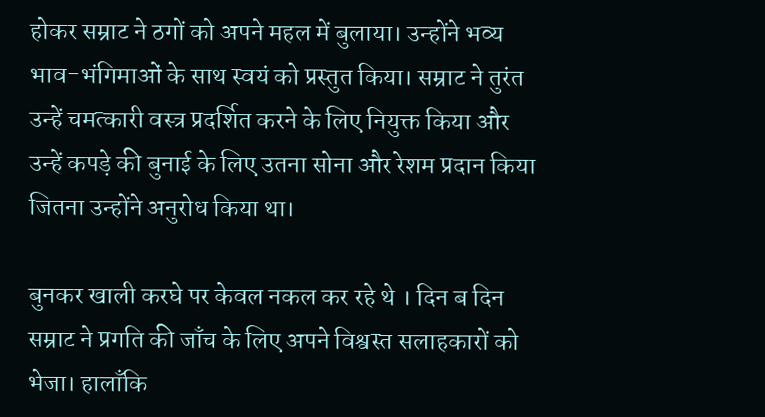होकर सम्राट ने ठगों को अपने महल में बुलाया। उन्होंने भव्य भाव-भंगिमाओं के साथ स्वयं को प्रस्तुत किया। सम्राट ने तुरंत उन्हें चमत्कारी वस्त्र प्रदर्शित करने के लिए नियुक्त किया और उन्हें कपड़े की बुनाई के लिए उतना सोना और रेशम प्रदान किया जितना उन्होंने अनुरोध किया था।

बुनकर खाली करघे पर केवल नकल कर रहे थे । दिन ब दिन सम्राट ने प्रगति की जाँच के लिए अपने विश्वस्त सलाहकारों को भेजा। हालाँकि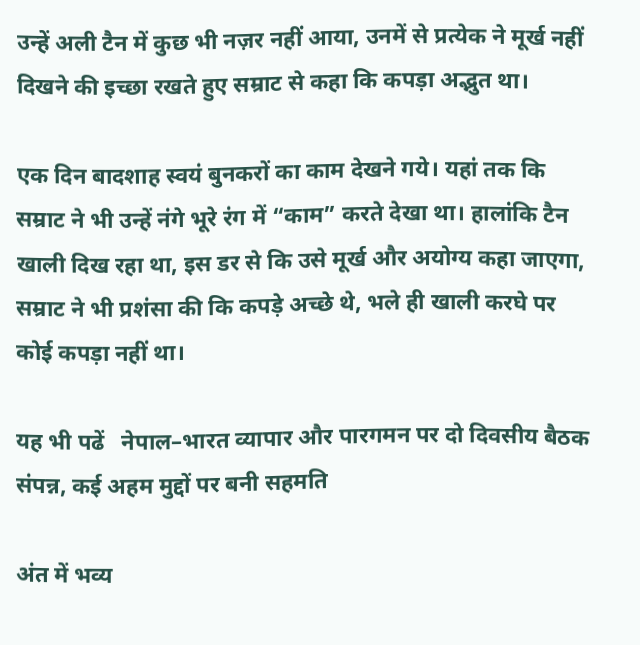उन्हें अली टैन में कुछ भी नज़र नहीं आया, उनमें से प्रत्येक ने मूर्ख नहीं दिखने की इच्छा रखते हुए सम्राट से कहा कि कपड़ा अद्भुत था।

एक दिन बादशाह स्वयं बुनकरों का काम देखने गये। यहां तक कि सम्राट ने भी उन्हें नंगे भूरे रंग में “काम” करते देखा था। हालांकि टैन खाली दिख रहा था, इस डर से कि उसे मूर्ख और अयोग्य कहा जाएगा, सम्राट ने भी प्रशंसा की कि कपड़े अच्छे थे, भले ही खाली करघे पर कोई कपड़ा नहीं था।

यह भी पढें   नेपाल–भारत व्यापार और पारगमन पर दो दिवसीय बैठक संपन्न, कई अहम मुद्दों पर बनी सहमति

अंत में भव्य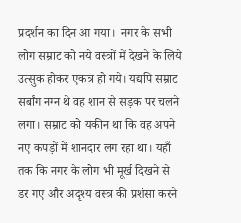प्रदर्शन का दिन आ गया।  नगर के सभी लोग सम्राट को नये वस्त्रों में देखने के लिये उत्सुक होकर एकत्र हो गये। यद्यपि सम्राट सर्बांग नग्न थे वह शान से सड़क पर चलने लगा। सम्राट को यकीन था कि वह अपने नए कपड़ों में शानदार लग रहा था। यहाँ तक कि नगर के लोग भी मूर्ख दिखने से डर गए और अदृश्य वस्त्र की प्रशंसा करने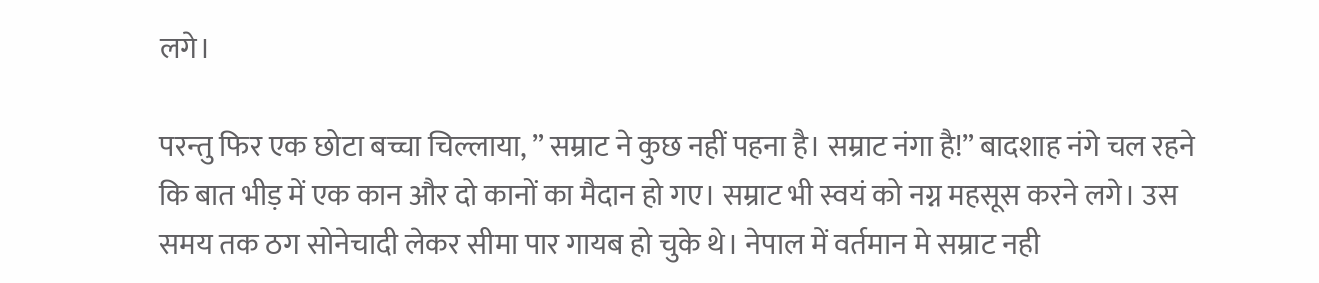लगे।

परन्तु फिर एक छोटा बच्चा चिल्लाया, ” सम्राट ने कुछ नहीं पहना है। सम्राट नंगा है!” बादशाह नंगे चल रहने कि बात भीड़ में एक कान और दो कानों का मैदान हो गए। सम्राट भी स्वयं को नग्न महसूस करने लगे। उस समय तक ठग सोनेचादी लेकर सीमा पार गायब हो चुके थे। नेपाल में वर्तमान मे सम्राट नही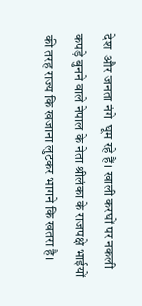देश  और जनता नंगे  घूम रहे हैं। खाली करघों पर नकली कपड़े बुनने वाले नेपाल के नेता श्रीलंका के राजपक्षे भाईयों की तरह राज्य कि खजाना लुटकर भागने कि खतरा है।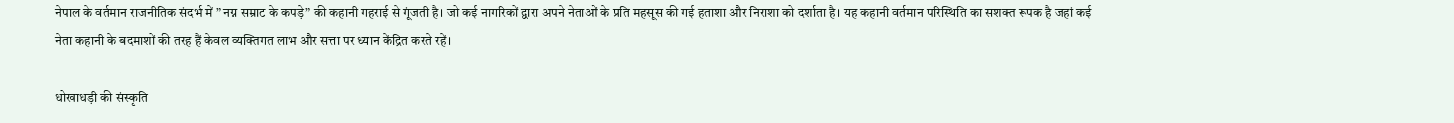नेपाल के वर्तमान राजनीतिक संदर्भ में ” नग्न सम्राट के कपड़े” की कहानी गहराई से गूंजती है। जो कई नागरिकों द्वारा अपने नेताओं के प्रति महसूस की गई हताशा और निराशा को दर्शाता है। यह कहानी वर्तमान परिस्थिति का सशक्त रूपक है जहां कई नेता कहानी के बदमाशों की तरह हैं केवल व्यक्तिगत लाभ और सत्ता पर ध्यान केंद्रित करते रहें।

धोखाधड़ी की संस्कृति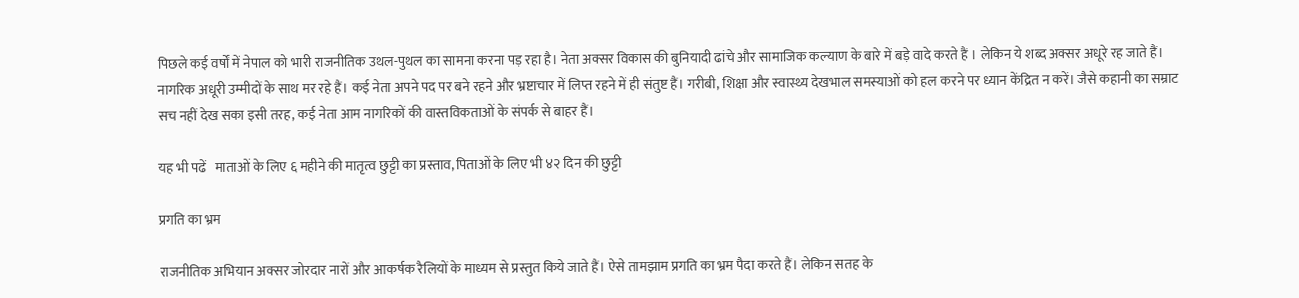पिछले कई वर्षों में नेपाल को भारी राजनीतिक उथल-पुथल का सामना करना पड़ रहा है। नेता अक्सर विकास की बुनियादी ढांचे और सामाजिक कल्याण के बारे में बड़े वादे करते हैं । लेकिन ये शब्द अक्सर अधूरे रह जाते हैं। नागरिक अधूरी उम्मीदों के साथ मर रहे हैं। कई नेता अपने पद पर बने रहने और भ्रष्टाचार में लिप्त रहने में ही संतुष्ट हैं। गरीबी, शिक्षा और स्वास्थ्य देखभाल समस्याओं को हल करने पर ध्यान केंद्रित न करें। जैसे कहानी का सम्राट सच नहीं देख सका इसी तरह, कई नेता आम नागरिकों की वास्तविकताओं के संपर्क से बाहर हैं।

यह भी पढें   माताओं के लिए ६ महीने की मातृत्व छुट्टी का प्रस्ताव, पिताओं के लिए भी ४२ दिन की छुट्टी

प्रगति का भ्रम

राजनीतिक अभियान अक्सर जोरदार नारों और आकर्षक रैलियों के माध्यम से प्रस्तुत किये जाते हैं। ऐसे तामझाम प्रगति का भ्रम पैदा करते हैं। लेकिन सतह के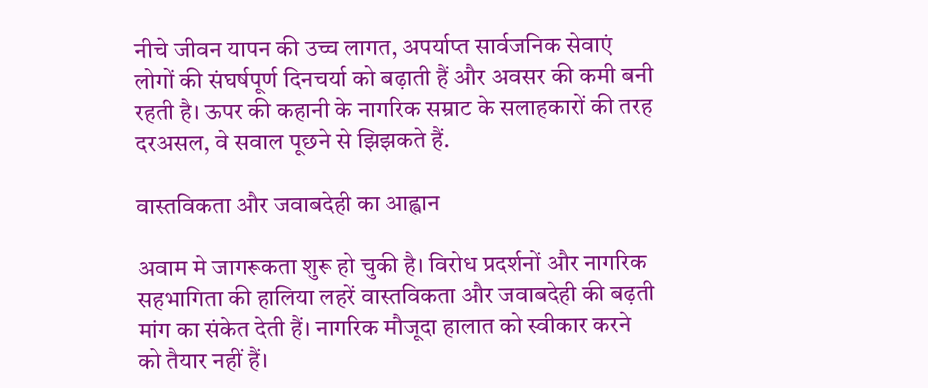नीचे जीवन यापन की उच्च लागत, अपर्याप्त सार्वजनिक सेवाएं लोगों की संघर्षपूर्ण दिनचर्या को बढ़ाती हैं और अवसर की कमी बनी रहती है। ऊपर की कहानी के नागरिक सम्राट के सलाहकारों की तरह दरअसल, वे सवाल पूछने से झिझकते हैं.

वास्तविकता और जवाबदेही का आह्वान

अवाम मे जागरूकता शुरू हो चुकी है। विरोध प्रदर्शनों और नागरिक सहभागिता की हालिया लहरें वास्तविकता और जवाबदेही की बढ़ती मांग का संकेत देती हैं। नागरिक मौजूदा हालात को स्वीकार करने को तैयार नहीं हैं।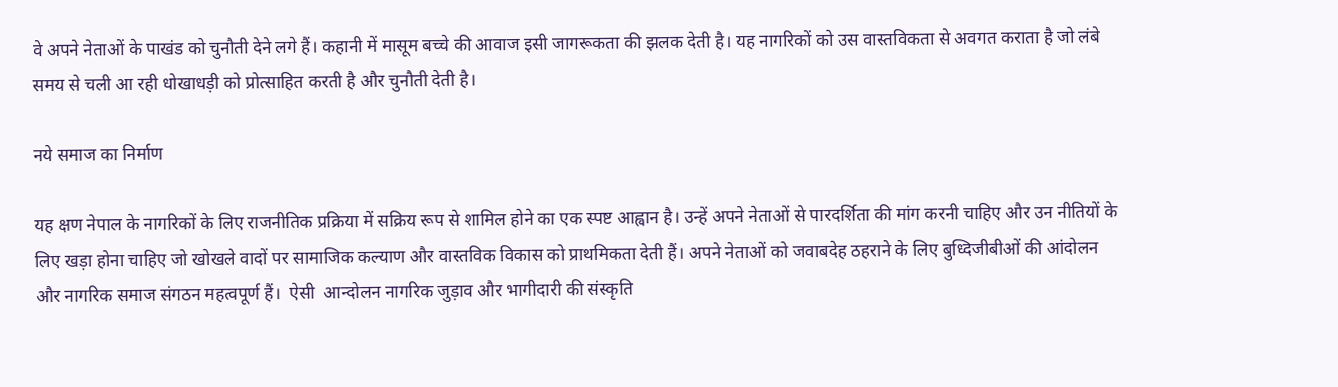वे अपने नेताओं के पाखंड को चुनौती देने लगे हैं। कहानी में मासूम बच्चे की आवाज इसी जागरूकता की झलक देती है। यह नागरिकों को उस वास्तविकता से अवगत कराता है जो लंबे समय से चली आ रही धोखाधड़ी को प्रोत्साहित करती है और चुनौती देती है।

नये समाज का निर्माण

यह क्षण नेपाल के नागरिकों के लिए राजनीतिक प्रक्रिया में सक्रिय रूप से शामिल होने का एक स्पष्ट आह्वान है। उन्हें अपने नेताओं से पारदर्शिता की मांग करनी चाहिए और उन नीतियों के लिए खड़ा होना चाहिए जो खोखले वादों पर सामाजिक कल्याण और वास्तविक विकास को प्राथमिकता देती हैं। अपने नेताओं को जवाबदेह ठहराने के लिए बुध्दिजीबीओं की आंदोलन और नागरिक समाज संगठन महत्वपूर्ण हैं।  ऐसी  आन्दोलन नागरिक जुड़ाव और भागीदारी की संस्कृति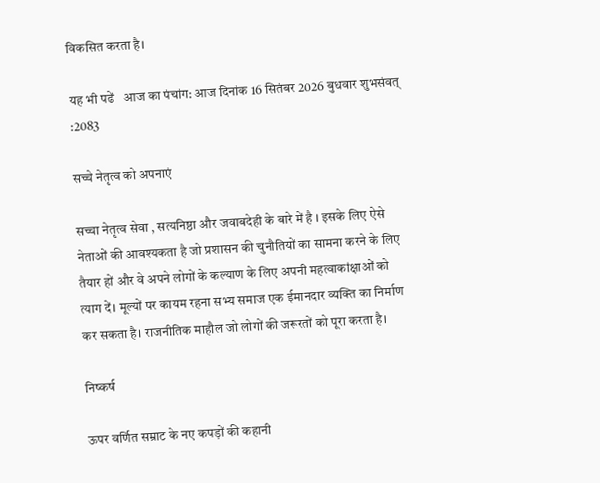विकसित करता है।

यह भी पढें   आज का पंचांग: आज दिनांक 16 सितंबर 2026 बुधवार शुभसंवत् :2083

सच्चे नेतृत्व को अपनाएं

सच्चा नेतृत्व सेवा , सत्यनिष्ठा और जवाबदेही के बारे में है । इसके लिए ऐसे नेताओं की आवश्यकता है जो प्रशासन की चुनौतियों का सामना करने के लिए तैयार हों और वे अपने लोगों के कल्याण के लिए अपनी महत्वाकांक्षाओं को त्याग दें। मूल्यों पर कायम रहना सभ्य समाज एक ईमानदार व्यक्ति का निर्माण कर सकता है। राजनीतिक माहौल जो लोगों की जरूरतों को पूरा करता है।

निष्कर्ष

ऊपर वर्णित सम्राट के नए कपड़ों की कहानी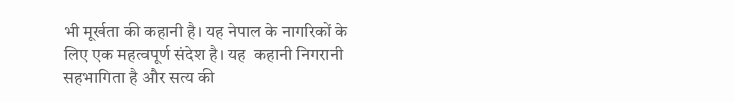भी मूर्खता की कहानी है। यह नेपाल के नागरिकों के लिए एक महत्वपूर्ण संदेश है। यह  कहानी निगरानी सहभागिता है और सत्य की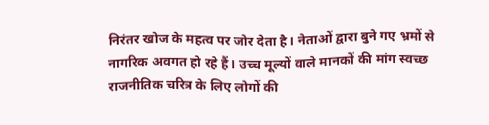निरंतर खोज के महत्व पर जोर देता है। नेताओं द्वारा बुने गए भ्रमों से नागरिक अवगत हो रहे हैं। उच्च मूल्यों वाले मानकों की मांग स्वच्छ राजनीतिक चरित्र के लिए लोगों की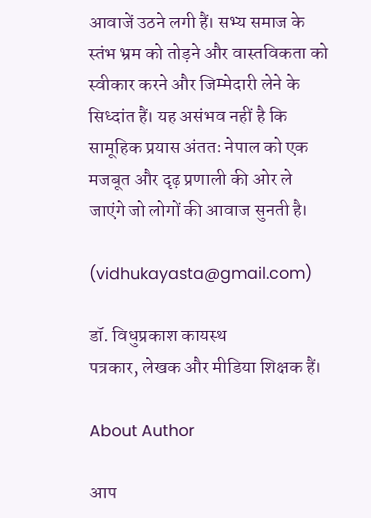आवाजें उठने लगी हैं। सभ्य समाज के स्तंभ भ्रम को तोड़ने और वास्तविकता को स्वीकार करने और जिम्मेदारी लेने के सिध्दांत हैं। यह असंभव नहीं है कि सामूहिक प्रयास अंततः नेपाल को एक मजबूत और दृढ़ प्रणाली की ओर ले जाएंगे जो लोगों की आवाज सुनती है।

(vidhukayasta@gmail.com)

डॉ. विधुप्रकाश कायस्थ
पत्रकार, लेखक और मीडिया शिक्षक हैं।

About Author

आप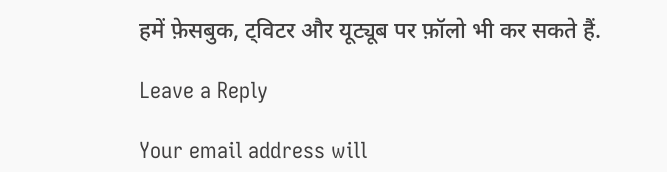हमें फ़ेसबुक, ट्विटर और यूट्यूब पर फ़ॉलो भी कर सकते हैं.

Leave a Reply

Your email address will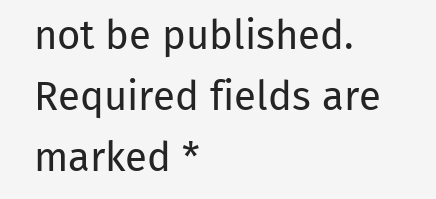not be published. Required fields are marked *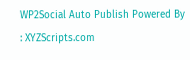WP2Social Auto Publish Powered By : XYZScripts.com